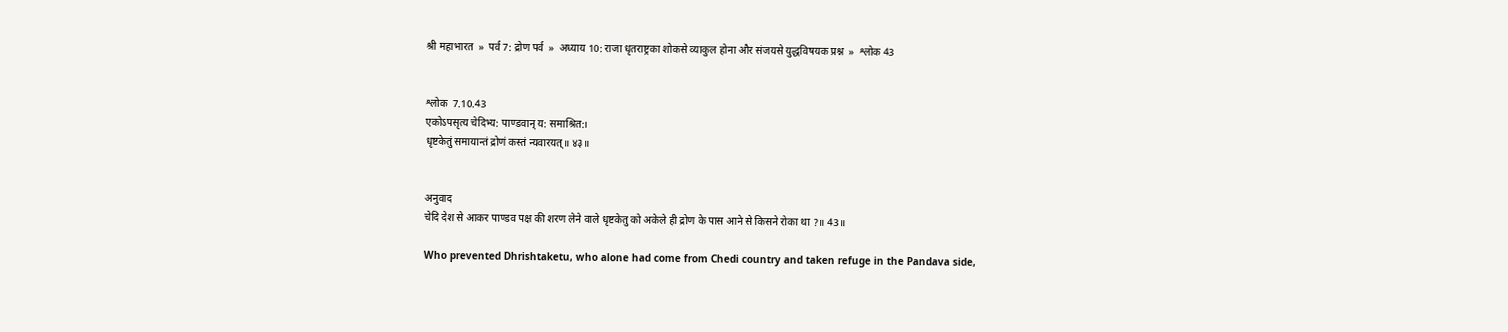श्री महाभारत  »  पर्व 7: द्रोण पर्व  »  अध्याय 10: राजा धृतराष्ट्रका शोकसे व्याकुल होना और संजयसे युद्धविषयक प्रश्न  »  श्लोक 43


श्लोक  7.10.43
एकोऽपसृत्य चेदिभ्य: पाण्डवान् य: समाश्रित:।
धृष्टकेतुं समायान्तं द्रोणं कस्तं न्यवारयत्॥ ४३॥


अनुवाद
चेदि देश से आकर पाण्डव पक्ष की शरण लेने वाले धृष्टकेतु को अकेले ही द्रोण के पास आने से किसने रोका था ?॥ 43॥

Who prevented Dhrishtaketu, who alone had come from Chedi country and taken refuge in the Pandava side,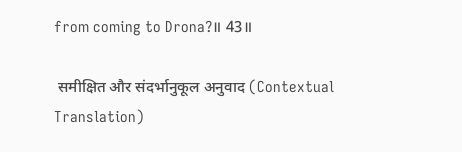from coming to Drona?॥ 43॥

 समीक्षित और संदर्भानुकूल अनुवाद (Contextual Translation)